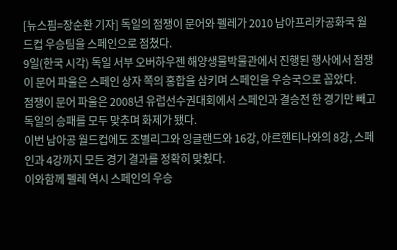[뉴스핌=장순환 기자] 독일의 점쟁이 문어와 펠레가 2010 남아프리카공화국 월드컵 우승팀을 스페인으로 점쳤다.
9일(한국 시각) 독일 서부 오버하우젠 해양생물박물관에서 진행된 행사에서 점쟁이 문어 파울은 스페인 상자 쪽의 홍합을 삼키며 스페인을 우승국으로 꼽았다.
점쟁이 문어 파울은 2008년 유럽선수권대회에서 스페인과 결승전 한 경기만 빼고 독일의 승패를 모두 맞추며 화제가 됐다.
이번 남아공 월드컵에도 조별리그와 잉글랜드와 16강, 아르헨티나와의 8강, 스페인과 4강까지 모든 경기 결과를 정확히 맞췄다.
이와함께 펠레 역시 스페인의 우승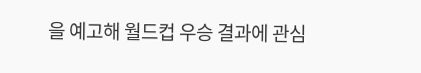을 예고해 월드컵 우승 결과에 관심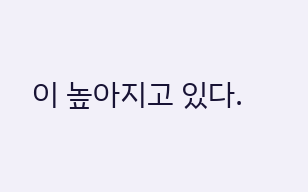이 높아지고 있다.